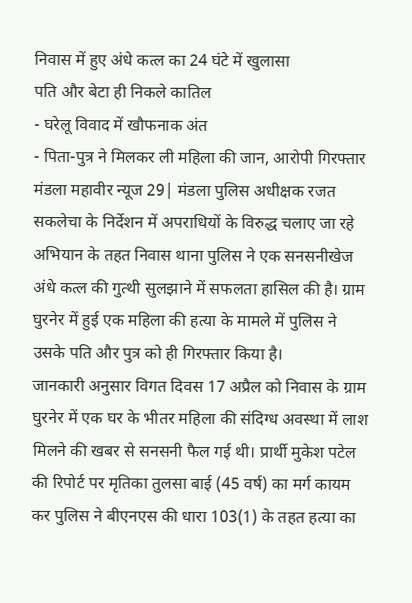निवास में हुए अंधे कत्ल का 24 घंटे में खुलासा
पति और बेटा ही निकले कातिल
- घरेलू विवाद में खौफनाक अंत
- पिता-पुत्र ने मिलकर ली महिला की जान, आरोपी गिरफ्तार
मंडला महावीर न्यूज 29| मंडला पुलिस अधीक्षक रजत सकलेचा के निर्देशन में अपराधियों के विरुद्ध चलाए जा रहे अभियान के तहत निवास थाना पुलिस ने एक सनसनीखेज अंधे कत्ल की गुत्थी सुलझाने में सफलता हासिल की है। ग्राम घुरनेर में हुई एक महिला की हत्या के मामले में पुलिस ने उसके पति और पुत्र को ही गिरफ्तार किया है।
जानकारी अनुसार विगत दिवस 17 अप्रैल को निवास के ग्राम घुरनेर में एक घर के भीतर महिला की संदिग्ध अवस्था में लाश मिलने की खबर से सनसनी फैल गई थी। प्रार्थी मुकेश पटेल की रिपोर्ट पर मृतिका तुलसा बाई (45 वर्ष) का मर्ग कायम कर पुलिस ने बीएनएस की धारा 103(1) के तहत हत्या का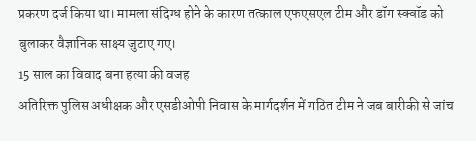प्रकरण दर्ज किया था। मामला संदिग्ध होने के कारण तत्काल एफएसएल टीम और डॉग स्क्वॉड को बुलाकर वैज्ञानिक साक्ष्य जुटाए गए।
15 साल का विवाद बना हत्या की वजह
अतिरिक्त पुलिस अधीक्षक और एसडीओपी निवास के मार्गदर्शन में गठित टीम ने जब बारीकी से जांच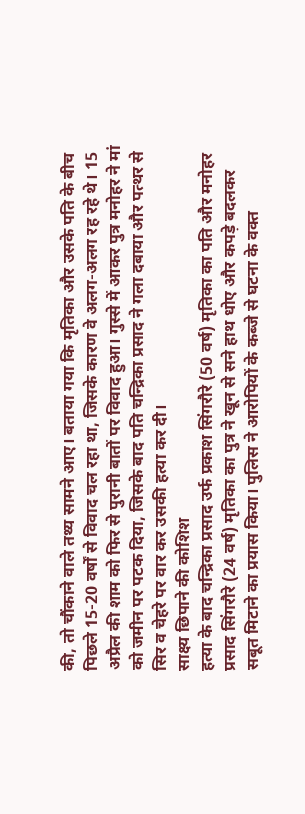की, तो चौंकाने वाले तथ्य सामने आए। बताया गया कि मृतिका और उसके पति के बीच पिछले 15-20 वर्षों से विवाद चल रहा था, जिसके कारण वे अलग-अलग रह रहे थे। 15 अप्रैल की शाम को फिर से पुरानी बातों पर विवाद हुआ। गुस्से में आकर पुत्र मनोहर ने मां को जमीन पर पटक दिया, जिसके बाद पति चन्द्रिका प्रसाद ने गला दबाया और पत्थर से सिर व चेहरे पर वार कर उसकी हत्या कर दी।
साक्ष्य छिपाने की कोशिश
हत्या के बाद चन्द्रिका प्रसाद उर्फ प्रकाश सिंगरौरे (50 वर्ष) मृतिका का पति और मनोहर प्रसाद सिंगरौरे (24 वर्ष) मृतिका का पुत्र ने खून से सने हाथ धोए और कपड़े बदलकर सबूत मिटाने का प्रयास किया। पुलिस ने आरोपियों के कब्जे से घटना के वक्त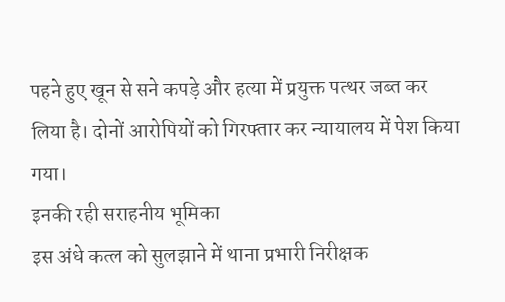पहने हुए खून से सने कपड़े और हत्या में प्रयुक्त पत्थर जब्त कर लिया है। दोनों आरोपियों को गिरफ्तार कर न्यायालय में पेश किया गया।
इनकी रही सराहनीय भूमिका
इस अंधे कत्ल को सुलझाने में थाना प्रभारी निरीक्षक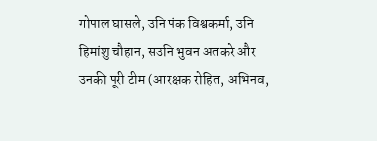गोपाल घासले, उनि पंक विश्वकर्मा, उनि हिमांशु चौहान, सउनि भुवन अतकरे और उनकी पूरी टीम (आरक्षक रोहित, अभिनव,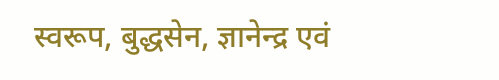स्वरूप, बुद्धसेन, ज्ञानेन्द्र एवं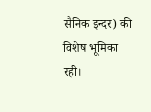सैनिक इन्दर) की विशेष भूमिका रही।